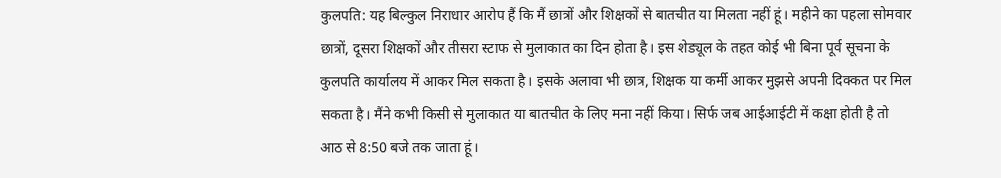कुलपति: यह बिल्कुल निराधार आरोप हैं कि मैं छात्रों और शिक्षकों से बातचीत या मिलता नहीं हूं। महीने का पहला सोमवार छात्रों, दूसरा शिक्षकों और तीसरा स्टाफ से मुलाकात का दिन होता है। इस शेड्यूल के तहत कोई भी बिना पूर्व सूचना के कुलपति कार्यालय में आकर मिल सकता है। इसके अलावा भी छात्र, शिक्षक या कर्मी आकर मुझसे अपनी दिक्कत पर मिल सकता है। मैंने कभी किसी से मुलाकात या बातचीत के लिए मना नहीं किया। सिर्फ जब आईआईटी में कक्षा होती है तो आठ से 8:50 बजे तक जाता हूं।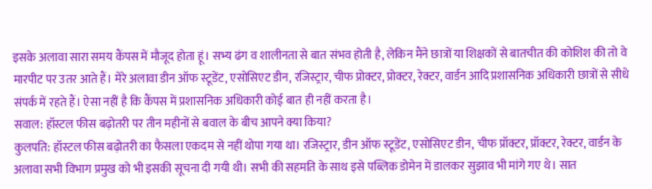इसके अलावा सारा समय कैंपस में मौजूद होता हूं। सभ्य ढंग व शालीनता से बात संभव होती है, लेकिन मैंने छात्रों या शिक्षकों से बातचीत की कोशिश की तो वे मारपीट पर उतर आते हैं। मेरे अलावा डीन ऑफ स्टूडेंट, एसोसिएट डीन, रजिस्ट्रार, चीफ प्रोक्टर, प्रोक्टर, रेक्टर, वार्डन आदि प्रशासनिक अधिकारी छात्रों से सीधे संपर्क में रहते हैं। ऐसा नहीं है कि कैंपस में प्रशासनिक अधिकारी कोई बात ही नहीं करता है।
सवाल: हॉस्टल फीस बढ़ोतरी पर तीन महीनों से बवाल के बीच आपने क्या किया?
कुलपति: हॉस्टल फीस बढ़ोतरी का फैसला एकदम से नहीं थोपा गया था। रजिस्ट्रार, डीन ऑफ स्टूडेंट, एसोसिएट डीन, चीफ प्रॉक्टर, प्रॉक्टर, रेक्टर, वार्डन के अलावा सभी विभाग प्रमुख को भी इसकी सूचना दी गयी थी। सभी की सहमति के साथ इसे पब्लिक डोमेन में डालकर सुझाव भी मांगे गए थे। सात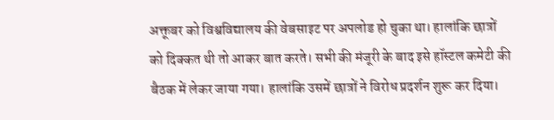अक्तूबर को विश्वविद्यालय की वेबसाइट पर अपलोड हो चुका था। हालांकि छात्रों को दिक्कत थी तो आकर बात करते। सभी की मंजूरी के बाद इसे हॉस्टल कमेटी की बैठक में लेकर जाया गया। हालांकि उसमें छात्रों ने विरोध प्रदर्शन शुरू कर दिया।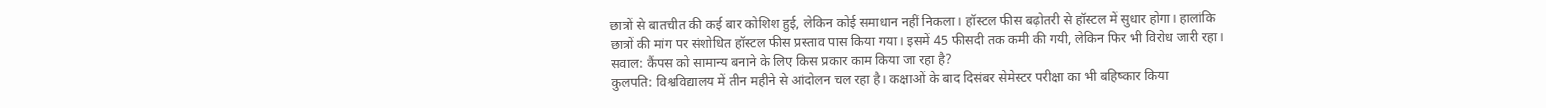छात्रों से बातचीत की कई बार कोशिश हुई, लेकिन कोई समाधान नहीं निकला। हॉस्टल फीस बढ़ोतरी से हॉस्टल में सुधार होगा। हालांकि छात्रों की मांग पर संशोधित हॉस्टल फीस प्रस्ताव पास किया गया। इसमें 45 फीसदी तक कमी की गयी, लेकिन फिर भी विरोध जारी रहा।
सवाल: कैंपस को सामान्य बनाने के लिए किस प्रकार काम किया जा रहा है?
कुलपति: विश्वविद्यालय में तीन महीने से आंदोलन चल रहा है। कक्षाओं के बाद दिसंबर सेमेस्टर परीक्षा का भी बहिष्कार किया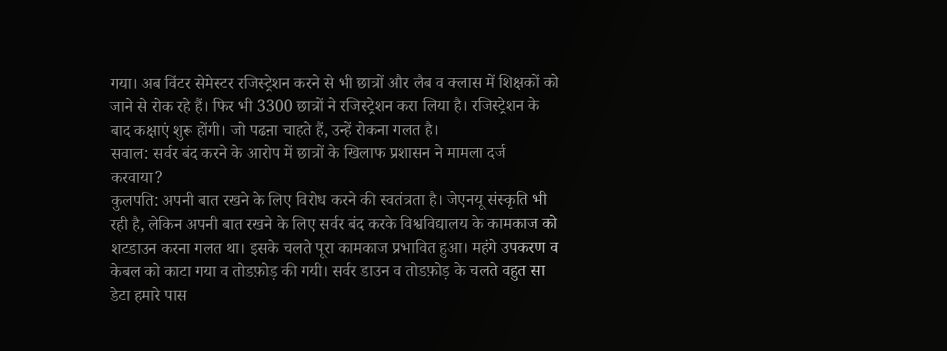गया। अब विंटर सेमेस्टर रजिस्ट्रेशन करने से भी छात्रों और लैब व क्लास में शिक्षकों को जाने से रोक रहे हैं। फिर भी 3300 छात्रों ने रजिस्ट्रेशन करा लिया है। रजिस्ट्रेशन के बाद कक्षाएं शुरू होंगी। जो पढऩा चाहते हैं, उन्हें रोकना गलत है।
सवाल: सर्वर बंद करने के आरोप में छात्रों के खिलाफ प्रशासन ने मामला दर्ज करवाया?
कुलपति: अपनी बात रखने के लिए विरोध करने की स्वतंत्रता है। जेएनयू संस्कृति भी रही है, लेकिन अपनी बात रखने के लिए सर्वर बंद करके विश्वविद्यालय के कामकाज को शटडाउन करना गलत था। इसके चलते पूरा कामकाज प्रभावित हुआ। महंगे उपकरण व केबल को काटा गया व तोडफ़ोड़ की गयी। सर्वर डाउन व तोडफ़ोड़ के चलते वहुत सा डेटा हमारे पास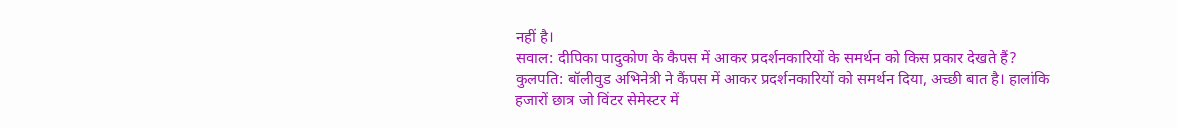नहीं है।
सवाल: दीपिका पादुकोण के कैपस में आकर प्रदर्शनकारियों के समर्थन को किस प्रकार देखते हैं?
कुलपति: बॉलीवुड अभिनेत्री ने कैंपस में आकर प्रदर्शनकारियों को समर्थन दिया, अच्छी बात है। हालांकि हजारों छात्र जो विंटर सेमेस्टर में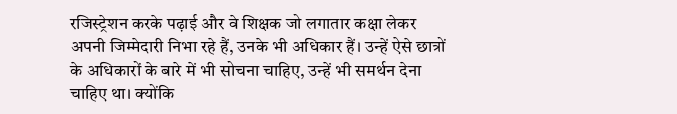रजिस्ट्रेशन करके पढ़ाई और वे शिक्षक जो लगातार कक्षा लेकर अपनी जिम्मेदारी निभा रहे हैं, उनके भी अधिकार हैं। उन्हें ऐसे छात्रों के अधिकारों के बारे में भी सोचना चाहिए, उन्हें भी समर्थन देना चाहिए था। क्योंकि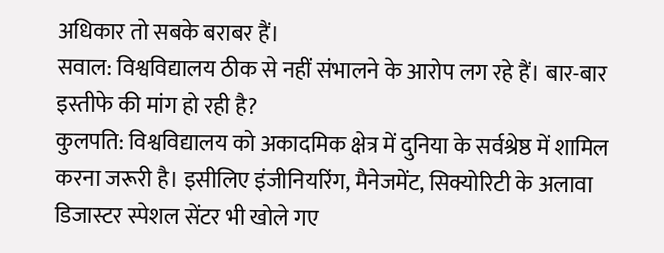अधिकार तो सबके बराबर हैं।
सवाल: विश्वविद्यालय ठीक से नहीं संभालने के आरोप लग रहे हैं। बार-बार इस्तीफे की मांग हो रही है?
कुलपति: विश्वविद्यालय को अकादमिक क्षेत्र में दुनिया के सर्वश्रेष्ठ में शामिल करना जरूरी है। इसीलिए इंजीनियरिंग, मैनेजमेंट, सिक्योरिटी के अलावा डिजास्टर स्पेशल सेंटर भी खोले गए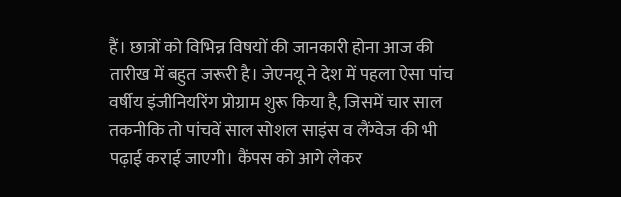हैं। छात्रों को विभिन्न विषयों की जानकारी होना आज की तारीख में बहुत जरूरी है। जेएनयू ने देश में पहला ऐसा पांच वर्षीय इंजीनियरिंग प्रोग्राम शुरू किया है, जिसमें चार साल तकनीकि तो पांचवें साल सोशल साइंस व लैंग्वेज की भी पढ़ाई कराई जाएगी। कैंपस को आगे लेकर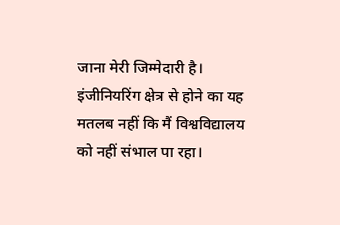जाना मेरी जिम्मेदारी है। इंजीनियरिंग क्षेत्र से होने का यह मतलब नहीं कि मैं विश्वविद्यालय को नहीं संभाल पा रहा।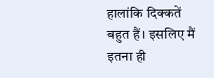हालांकि दिक्कतें बहुत हैं। इसलिए मैं इतना ही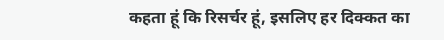कहता हूं कि रिसर्चर हूं, इसलिए हर दिक्कत का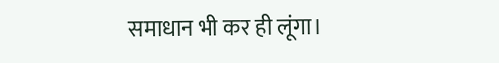समाधान भी कर ही लूंगा।